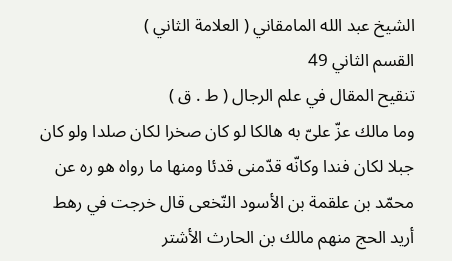الشيخ عبد الله المامقاني ( العلامة الثاني )
القسم الثاني 49
تنقيح المقال في علم الرجال ( ط . ق )
وما مالك عزّ علىّ به هالكا لو كان صخرا لكان صلدا ولو كان جبلا لكان فندا وكانّه قدّمنى قدئا ومنها ما رواه هو ره عن محمّد بن علقمة بن الأسود النّخعى قال خرجت في رهط أريد الحج منهم مالك بن الحارث الأشتر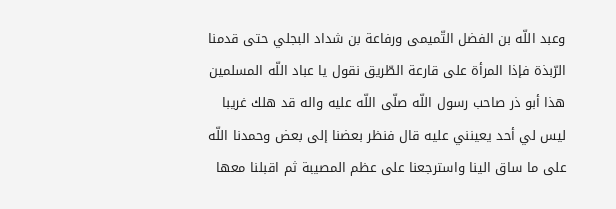وعبد اللّه بن الفضل التّميمى ورفاعة بن شداد البجلي حتى قدمنا الرّبذة فإذا المرأة على قارعة الطّريق نقول يا عباد اللّه المسلمين هذا أبو ذر صاحب رسول اللّه صلّى اللّه عليه واله قد هلك غريبا ليس لي أحد يعينني عليه قال فنظر بعضنا إلى بعض وحمدنا اللّه على ما ساق الينا واسترجعنا على عظم المصيبة ثم اقبلنا معها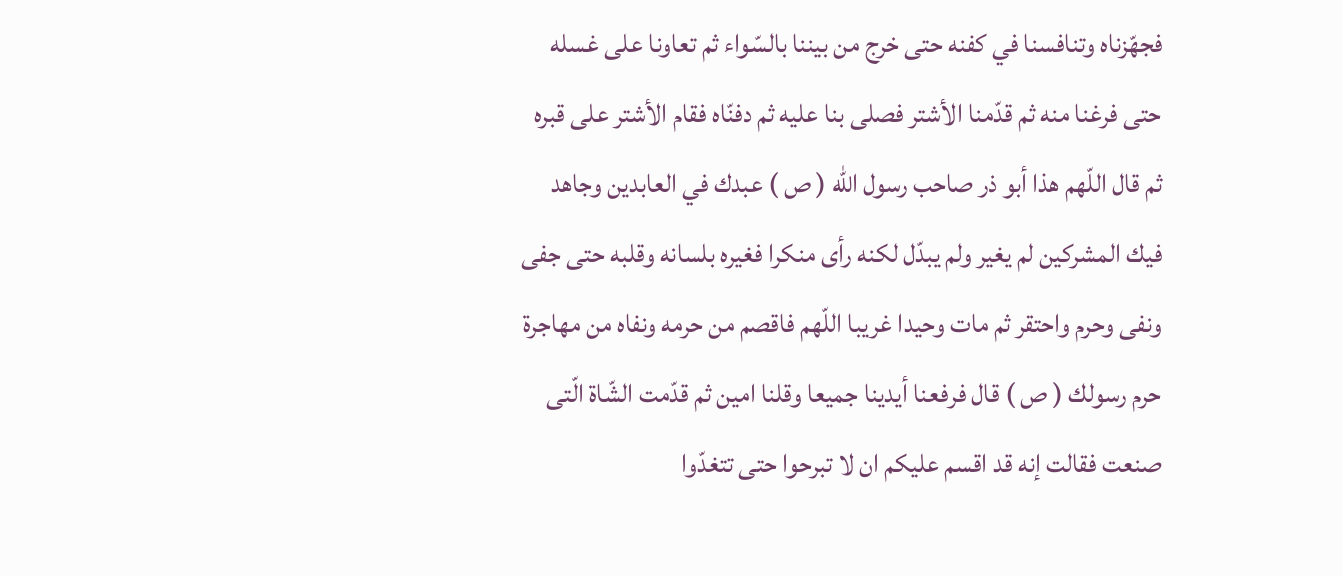فجهّزناه وتنافسنا في كفنه حتى خرج من بيننا بالسّواء ثم تعاونا على غسله حتى فرغنا منه ثم قدّمنا الأشتر فصلى بنا عليه ثم دفنّاه فقام الأشتر على قبره ثم قال اللّهم هذا أبو ذر صاحب رسول اللّه ( ص ) عبدك في العابدين وجاهد فيك المشركين لم يغير ولم يبدّل لكنه رأى منكرا فغيره بلسانه وقلبه حتى جفى ونفى وحرم واحتقر ثم مات وحيدا غريبا اللّهم فاقصم من حرمه ونفاه من مهاجرة حرم رسولك ( ص ) قال فرفعنا أيدينا جميعا وقلنا امين ثم قدّمت الشّاة الّتى صنعت فقالت إنه قد اقسم عليكم ان لا تبرحوا حتى تتغدّوا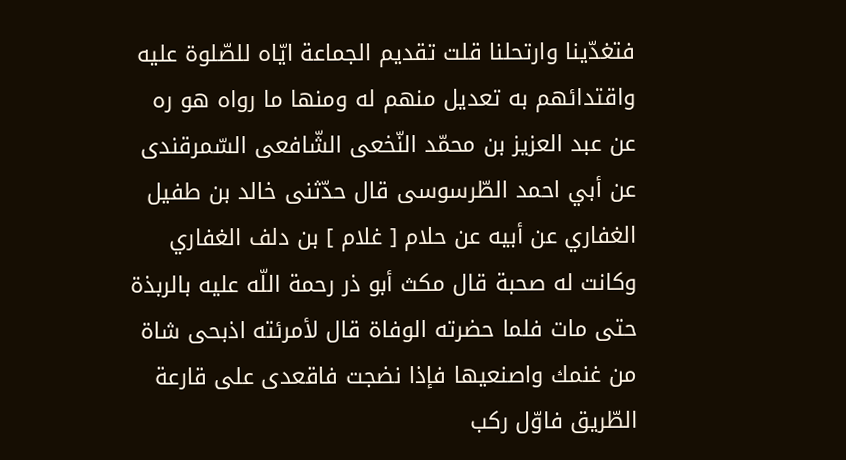فتغدّينا وارتحلنا قلت تقديم الجماعة ايّاه للصّلوة عليه واقتدائهم به تعديل منهم له ومنها ما رواه هو ره عن عبد العزيز بن محمّد النّخعى الشّافعى السّمرقندى عن أبي احمد الطّرسوسى قال حدّثنى خالد بن طفيل الغفاري عن أبيه عن حلام [ غلام ] بن دلف الغفاري وكانت له صحبة قال مكث أبو ذر رحمة اللّه عليه بالربذة حتى مات فلما حضرته الوفاة قال لأمرئته اذبحى شاة من غنمك واصنعيها فإذا نضجت فاقعدى على قارعة الطّريق فاوّل ركب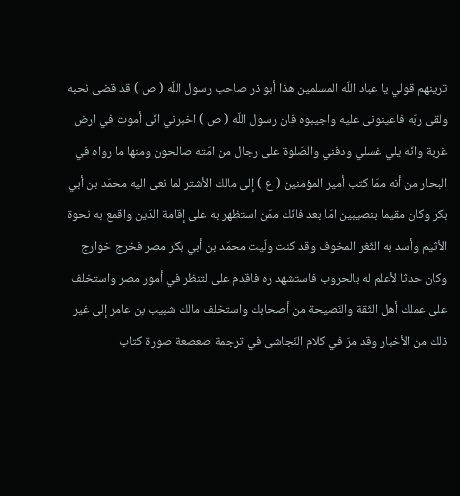ترينهم قولي يا عباد اللّه المسلمين هذا أبو ذر صاحب رسول اللّه ( ص ) قد قضى نحبه ولقى ربّه فاعينونى عليه واجيبوه فان رسول اللّه ( ص ) اخبرني انّى أموت في ارض غربة وانّه يلي غسلي ودفني والصّلوة على رجال من امّته صالحون ومنها ما رواه في البحار من أنه ممّا كتب أمير المؤمنين ( ع ) إلى مالك الأشتر لما نعى اليه محمّد بن أبي بكر وكان مقيما بنصيبين امّا بعد فانّك ممّن استظهر به على إقامة الدّين واقمع به نحوة الأثيم وأسد به الثّغر المخوف وقد كنت ولّيت محمّد بن أبي بكر مصر فخرج خوارج وكان حدثا لأعلم له بالحروب فاستشهد ره فاقدم على لتنظر في أمور مصر واستخلف على عملك أهل الثّقة والنّصيحة من أصحابك واستخلف مالك شبيب بن عامر إلى غير ذلك من الأخبار وقد مرّ في كلام النّجاشى في ترجمة صعصعة صورة كتاب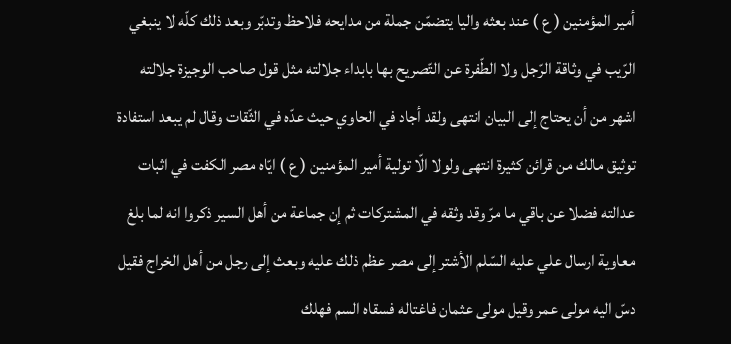أمير المؤمنين ( ع ) عند بعثه واليا يتضمّن جملة من مدايحه فلاحظ وتدبّر وبعد ذلك كلّه لا ينبغي الرّيب في وثاقة الرّجل ولا الطّفرة عن التّصريح بها بابداء جلالته مثل قول صاحب الوجيزة جلالته اشهر من أن يحتاج إلى البيان انتهى ولقد أجاد في الحاوي حيث عدّه في الثّقات وقال لم يبعد استفادة توثيق مالك من قرائن كثيرة انتهى ولولا الّا تولية أمير المؤمنين ( ع ) ايّاه مصر الكفت في اثبات عدالته فضلا عن باقي ما مرّ وقد وثقه في المشتركات ثم إن جماعة من أهل السير ذكروا انه لما بلغ معاوية ارسال علي عليه السّلم الأشتر إلى مصر عظم ذلك عليه وبعث إلى رجل من أهل الخراج فقيل دسّ اليه مولى عمر وقيل مولى عثمان فاغتاله فسقاه السم فهلك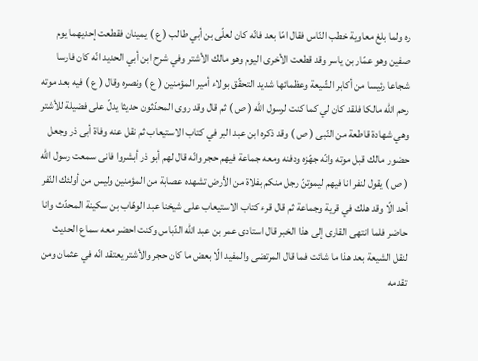ره ولما بلغ معاوية خطب النّاس فقال امّا بعد فانّه كان لعلّى بن أبي طالب ( ع ) يمينان فقطعت إحديهما يوم صفين وهو عمّار بن ياسر وقد قطعت الأخرى اليوم وهو مالك الأشتر وفي شرح ابن أبي الحديد انّه كان فارسا شجاعا رئيسا من أكابر الشّيعة وعظمائها شديد التحقّق بولاء أمير المؤمنين ( ع ) ونصره وقال ( ع ) فيه بعد موته رحم اللّه مالكا فلقد كان لي كما كنت لرسول اللّه ( ص ) ثم قال وقد روى المحدّثون حديثا يدلّ على فضيلة للأشتر وهي شهادة قاطعة من النّبى ( ص ) وقد ذكره ابن عبد البر في كتاب الاستيعاب ثم نقل عنه وفاة أبى ذر وجعل حضور مالك قبل موته وانّه جهّزه ودفنه ومعه جماعة فيهم حجر وانّه قال لهم أبو ذر أبشروا فانى سمعت رسول اللّه ( ص ) يقول لنفر انا فيهم ليموتنّ رجل منكم بفلاة من الأرض تشهده عصابة من المؤمنين وليس من أولئك النّفر أحد الّا وقد هلك في قرية وجماعة ثم قال قرء كتاب الاستيعاب على شيخنا عبد الوهّاب بن سكينة المحدّث وانا حاضر فلما انتهى القارى إلى هذا الخبر قال استادى عمر بن عبد اللّه الدّباس وكنت احضر معه سماع الحديث لنقل الشيعة بعد هذا ما شائت فما قال المرتضى والمفيد الّا بعض ما كان حجر والأشتر يعتقد انّه في عثمان ومن تقدمه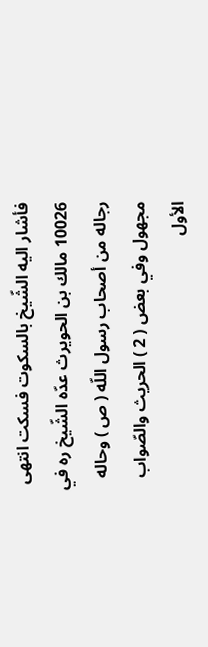فأشار اليه الشّيخ بالسكوت فسكت انتهى 10026 مالك بن الحويرث عدّه الشّيخ ره في رجاله من أصحاب رسول اللّه ( ص ) وحاله مجهول وفي بعض ( 2 ) الحريث والصّواب الأول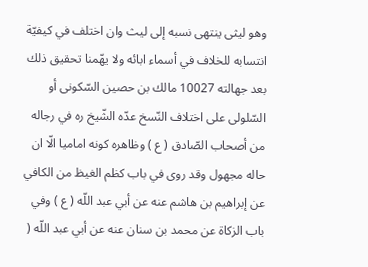وهو ليثى ينتهى نسبه إلى ليث وان اختلف في كيفيّة انتسابه للخلاف في أسماء ابائه ولا يهّمنا تحقيق ذلك بعد جهالته 10027 مالك بن حصين السّكونى أو السّلولى على اختلاف النّسخ عدّه الشّيخ ره في رجاله من أصحاب الصّادق ( ع ) وظاهره كونه اماميا الّا ان حاله مجهول وقد روى في باب كظم الغيظ من الكافي عن إبراهيم بن هاشم عنه عن أبي عبد اللّه ( ع ) وفي باب الزكاة عن محمد بن سنان عنه عن أبي عبد اللّه (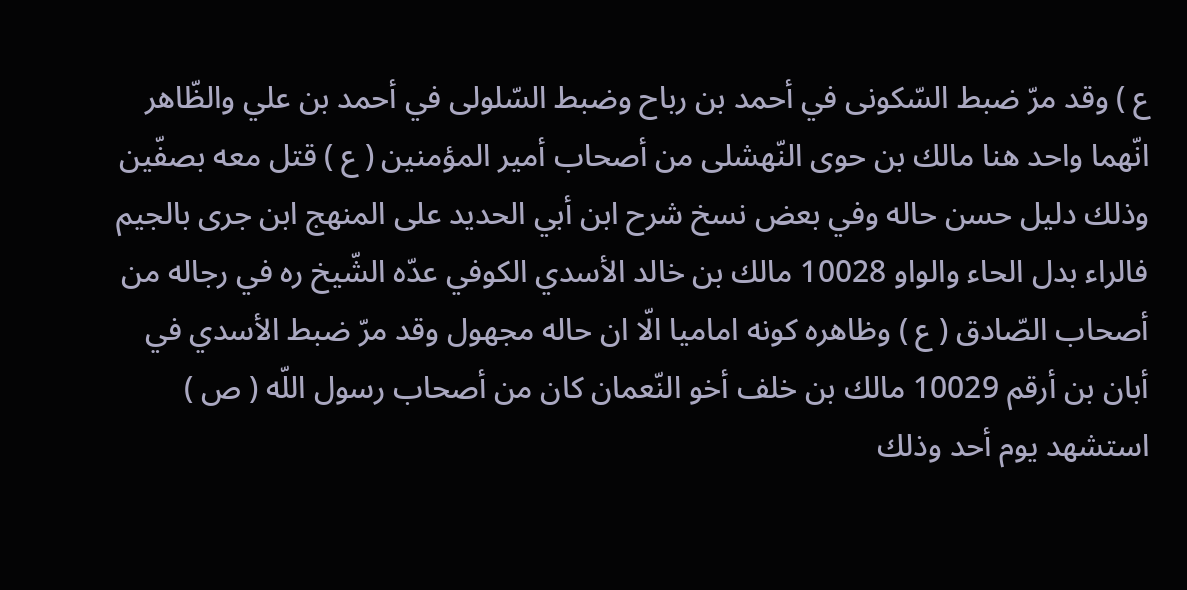ع ) وقد مرّ ضبط السّكونى في أحمد بن رباح وضبط السّلولى في أحمد بن علي والظّاهر انّهما واحد هنا مالك بن حوى النّهشلى من أصحاب أمير المؤمنين ( ع ) قتل معه بصفّين وذلك دليل حسن حاله وفي بعض نسخ شرح ابن أبي الحديد على المنهج ابن جرى بالجيم فالراء بدل الحاء والواو 10028 مالك بن خالد الأسدي الكوفي عدّه الشّيخ ره في رجاله من أصحاب الصّادق ( ع ) وظاهره كونه اماميا الّا ان حاله مجهول وقد مرّ ضبط الأسدي في أبان بن أرقم 10029 مالك بن خلف أخو النّعمان كان من أصحاب رسول اللّه ( ص ) استشهد يوم أحد وذلك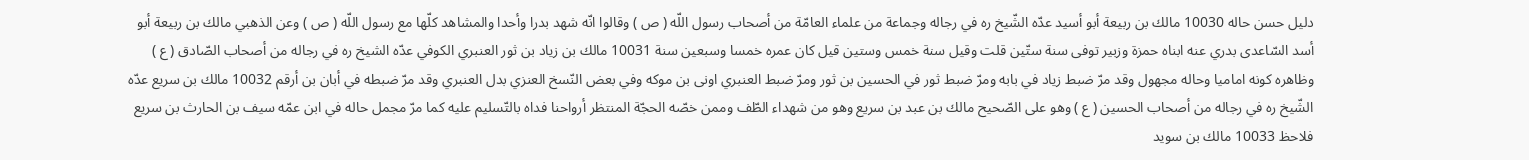دليل حسن حاله 10030 مالك بن ربيعة أبو أسيد عدّه الشّيخ ره في رجاله وجماعة من علماء العامّة من أصحاب رسول اللّه ( ص ) وقالوا انّه شهد بدرا وأحدا والمشاهد كلّها مع رسول اللّه ( ص ) وعن الذهبي مالك بن ربيعة أبو أسد السّاعدى بدري عنه ابناه حمزة وزبير توفى سنة ستّين قلت وقيل سنة خمس وستين قيل كان عمره خمسا وسبعين سنة 10031 مالك بن زياد بن ثور العنبري الكوفي عدّه الشيخ ره في رجاله من أصحاب الصّادق ( ع ) وظاهره كونه اماميا وحاله مجهول وقد مرّ ضبط زياد في بابه ومرّ ضبط ثور في الحسين بن ثور ومرّ ضبط العنبري اونى بن موكه وفي بعض النّسخ العنزي بدل العنبري وقد مرّ ضبطه في أبان بن أرقم 10032 مالك بن سريع عدّه الشّيخ ره في رجاله من أصحاب الحسين ( ع ) وهو على الصّحيح مالك بن عبد بن سريع وهو من شهداء الطّف وممن خصّه الحجّة المنتظر أرواحنا فداه بالتّسليم عليه كما مرّ مجمل حاله في ابن عمّه سيف بن الحارث بن سريع فلاحظ 10033 مالك بن سويد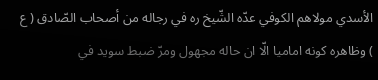الأسدي مولاهم الكوفي عدّه الشّيخ ره في رجاله من أصحاب الصّادق ( ع ) وظاهره كونه اماميا الّا ان حاله مجهول ومرّ ضبط سويد في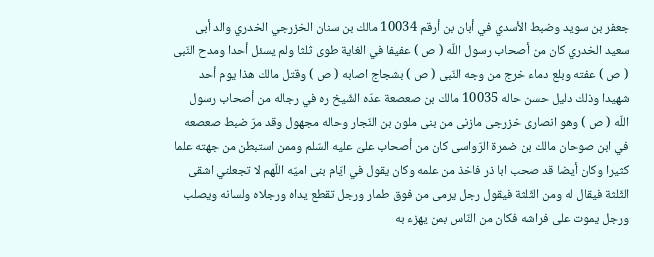جعفر بن سويد وضبط الأسدي في أبان بن أرقم 10034 مالك بن سنان الخزرجي الخدري والد أبى سعيد الخدري كان من أصحاب رسول اللّه ( ص ) عفيفا في الغاية طوى ثلثا ولم يسئل أحدا ومدح النّبى ( ص ) عفته وبلع دماء خرج من وجه النّبى ( ص ) بشجاج اصابه ( ص ) وقتل مالك هذا يوم أحد شهيدا وذلك دليل حسن حاله 10035 مالك بن صعصعة عدّه الشّيخ ره في رجاله من أصحاب رسول اللّه ( ص ) وهو انصارى خزرجى مازنى من بنى ملون بن النّجار وحاله مجهول وقد مرّ ضبط صعصعه في ابن صوحان مالك بن ضمرة الرّواسى كان من أصحاب علىّ عليه السّلم وممن استبطن من جهته علما كثيرا وكان أيضا قد صحب ابا ذر فاخذ من علمه وكان يقول في ايّام بنى اميّه اللّهم لا تجعلني اشقى الثّلثة فيقال له ومن الثّلثة فيقول رجل يرمى من فوق طمار ورجل تقطع يداه ورجلاه ولسانه ويصلب ورجل يموت على فراشه فكان من النّاس بمن يهزء به